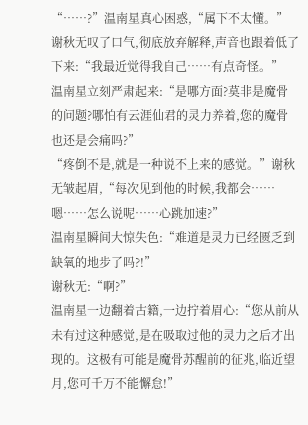“……?”温南星真心困惑,“属下不太懂。”
谢秋无叹了口气,彻底放弃解释,声音也跟着低了下来:“我最近觉得我自己……有点奇怪。”
温南星立刻严肃起来:“是哪方面?莫非是魔骨的问题?哪怕有云涯仙君的灵力养着,您的魔骨也还是会痛吗?”
“疼倒不是,就是一种说不上来的感觉。”谢秋无皱起眉,“每次见到他的时候,我都会……嗯……怎么说呢……心跳加速?”
温南星瞬间大惊失色:“难道是灵力已经匮乏到缺氧的地步了吗?!”
谢秋无:“啊?”
温南星一边翻着古籍,一边拧着眉心:“您从前从未有过这种感觉,是在吸取过他的灵力之后才出现的。这极有可能是魔骨苏醒前的征兆,临近望月,您可千万不能懈怠!”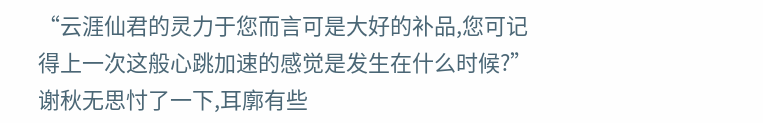“云涯仙君的灵力于您而言可是大好的补品,您可记得上一次这般心跳加速的感觉是发生在什么时候?”
谢秋无思忖了一下,耳廓有些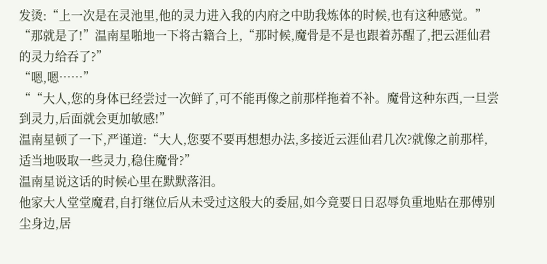发烫:“上一次是在灵池里,他的灵力进入我的内府之中助我炼体的时候,也有这种感觉。”
“那就是了!”温南星啪地一下将古籍合上,“那时候,魔骨是不是也跟着苏醒了,把云涯仙君的灵力给吞了?”
“嗯,嗯……”
““大人,您的身体已经尝过一次鲜了,可不能再像之前那样拖着不补。魔骨这种东西,一旦尝到灵力,后面就会更加敏感!”
温南星顿了一下,严谨道:“大人,您要不要再想想办法,多接近云涯仙君几次?就像之前那样,适当地吸取一些灵力,稳住魔骨?”
温南星说这话的时候心里在默默落泪。
他家大人堂堂魔君,自打继位后从未受过这般大的委屈,如今竟要日日忍辱负重地贴在那傅别尘身边,居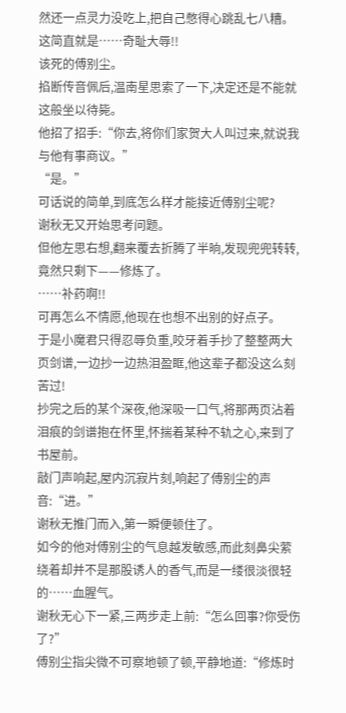然还一点灵力没吃上,把自己憋得心跳乱七八糟。
这简直就是……奇耻大辱!!
该死的傅别尘。
掐断传音佩后,温南星思索了一下,决定还是不能就这般坐以待毙。
他招了招手:“你去,将你们家贺大人叫过来,就说我与他有事商议。”
“是。”
可话说的简单,到底怎么样才能接近傅别尘呢?
谢秋无又开始思考问题。
但他左思右想,翻来覆去折腾了半晌,发现兜兜转转,竟然只剩下——修炼了。
……补药啊!!
可再怎么不情愿,他现在也想不出别的好点子。
于是小魔君只得忍辱负重,咬牙着手抄了整整两大页剑谱,一边抄一边热泪盈眶,他这辈子都没这么刻苦过!
抄完之后的某个深夜,他深吸一口气,将那两页沾着泪痕的剑谱抱在怀里,怀揣着某种不轨之心,来到了书屋前。
敲门声响起,屋内沉寂片刻,响起了傅别尘的声音:“进。”
谢秋无推门而入,第一瞬便顿住了。
如今的他对傅别尘的气息越发敏感,而此刻鼻尖萦绕着却并不是那股诱人的香气,而是一缕很淡很轻的……血腥气。
谢秋无心下一紧,三两步走上前:“怎么回事?你受伤了?”
傅别尘指尖微不可察地顿了顿,平静地道:“修炼时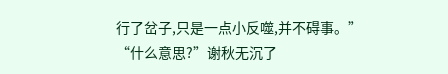行了岔子,只是一点小反噬,并不碍事。”
“什么意思?”谢秋无沉了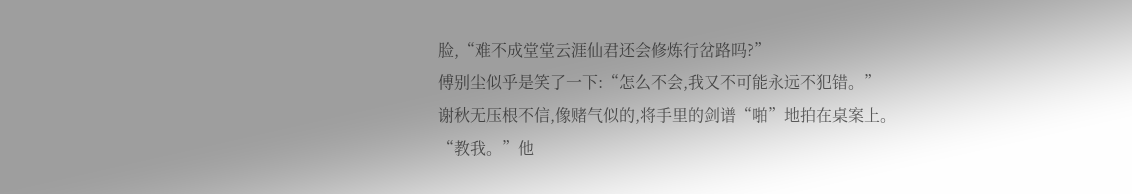脸,“难不成堂堂云涯仙君还会修炼行岔路吗?”
傅别尘似乎是笑了一下:“怎么不会,我又不可能永远不犯错。”
谢秋无压根不信,像赌气似的,将手里的剑谱“啪”地拍在桌案上。
“教我。”他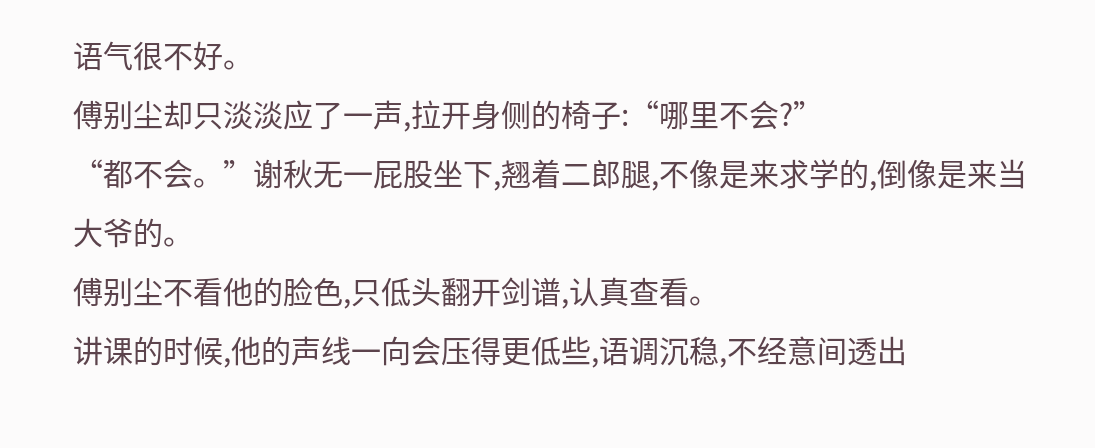语气很不好。
傅别尘却只淡淡应了一声,拉开身侧的椅子:“哪里不会?”
“都不会。”谢秋无一屁股坐下,翘着二郎腿,不像是来求学的,倒像是来当大爷的。
傅别尘不看他的脸色,只低头翻开剑谱,认真查看。
讲课的时候,他的声线一向会压得更低些,语调沉稳,不经意间透出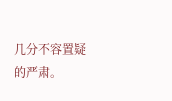几分不容置疑的严肃。